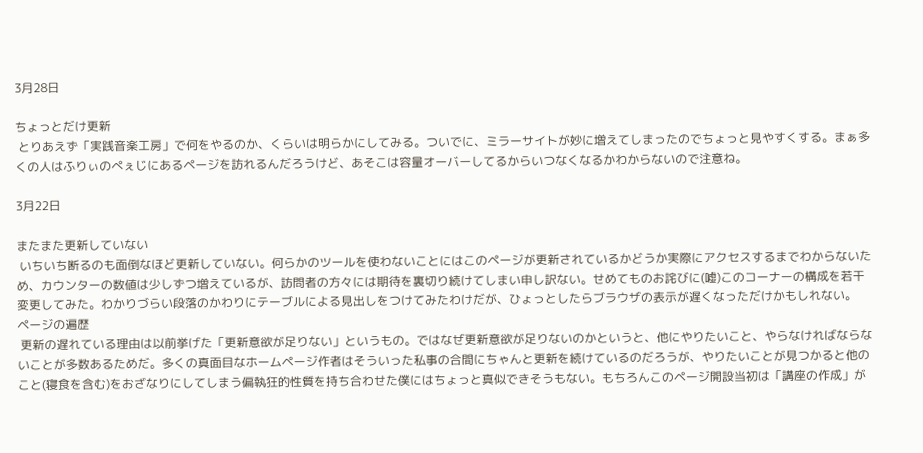3月28日

ちょっとだけ更新
 とりあえず「実践音楽工房」で何をやるのか、くらいは明らかにしてみる。ついでに、ミラーサイトが妙に増えてしまったのでちょっと見やすくする。まぁ多くの人はふりぃのぺぇじにあるページを訪れるんだろうけど、あそこは容量オーバーしてるからいつなくなるかわからないので注意ね。

3月22日

またまた更新していない
 いちいち断るのも面倒なほど更新していない。何らかのツールを使わないことにはこのページが更新されているかどうか実際にアクセスするまでわからないため、カウンターの数値は少しずつ増えているが、訪問者の方々には期待を裏切り続けてしまい申し訳ない。せめてものお詫びに(嘘)このコーナーの構成を若干変更してみた。わかりづらい段落のかわりにテーブルによる見出しをつけてみたわけだが、ひょっとしたらブラウザの表示が遅くなっただけかもしれない。
ページの遍歴
 更新の遅れている理由は以前挙げた「更新意欲が足りない」というもの。ではなぜ更新意欲が足りないのかというと、他にやりたいこと、やらなければならないことが多数あるためだ。多くの真面目なホームページ作者はそういった私事の合間にちゃんと更新を続けているのだろうが、やりたいことが見つかると他のこと(寝食を含む)をおざなりにしてしまう偏執狂的性質を持ち合わせた僕にはちょっと真似できそうもない。もちろんこのページ開設当初は「講座の作成」が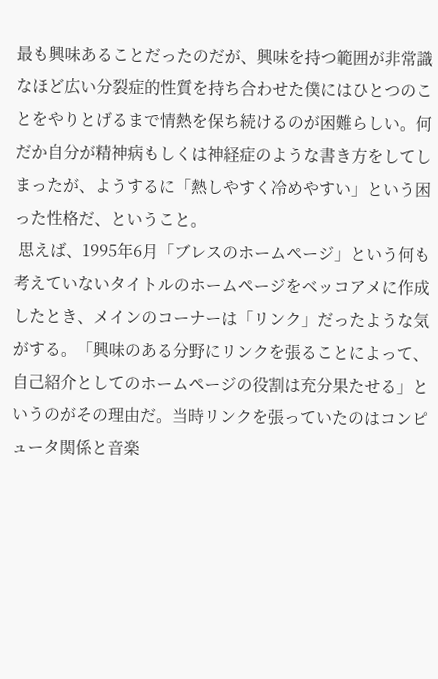最も興味あることだったのだが、興味を持つ範囲が非常識なほど広い分裂症的性質を持ち合わせた僕にはひとつのことをやりとげるまで情熱を保ち続けるのが困難らしい。何だか自分が精神病もしくは神経症のような書き方をしてしまったが、ようするに「熱しやすく冷めやすい」という困った性格だ、ということ。
 思えば、1995年6月「ブレスのホームページ」という何も考えていないタイトルのホームページをベッコアメに作成したとき、メインのコーナーは「リンク」だったような気がする。「興味のある分野にリンクを張ることによって、自己紹介としてのホームページの役割は充分果たせる」というのがその理由だ。当時リンクを張っていたのはコンピュータ関係と音楽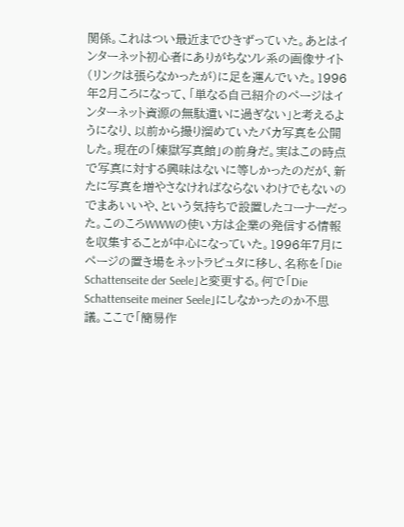関係。これはつい最近までひきずっていた。あとはインターネット初心者にありがちなソレ系の画像サイト(リンクは張らなかったが)に足を運んでいた。1996年2月ころになって、「単なる自己紹介のページはインターネット資源の無駄遣いに過ぎない」と考えるようになり、以前から撮り溜めていたバカ写真を公開した。現在の「煉獄写真館」の前身だ。実はこの時点で写真に対する興味はないに等しかったのだが、新たに写真を増やさなければならないわけでもないのでまあいいや、という気持ちで設置したコーナーだった。このころWWWの使い方は企業の発信する情報を収集することが中心になっていた。1996年7月にページの置き場をネットラピュタに移し、名称を「Die Schattenseite der Seele」と変更する。何で「Die Schattenseite meiner Seele」にしなかったのか不思議。ここで「簡易作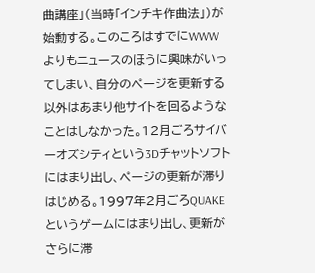曲講座」(当時「インチキ作曲法」)が始動する。このころはすでにWWWよりもニュースのほうに興味がいってしまい、自分のページを更新する以外はあまり他サイトを回るようなことはしなかった。12月ごろサイバーオズシティという3Dチャットソフトにはまり出し、ページの更新が滞りはじめる。1997年2月ごろQUAKEというゲームにはまり出し、更新がさらに滞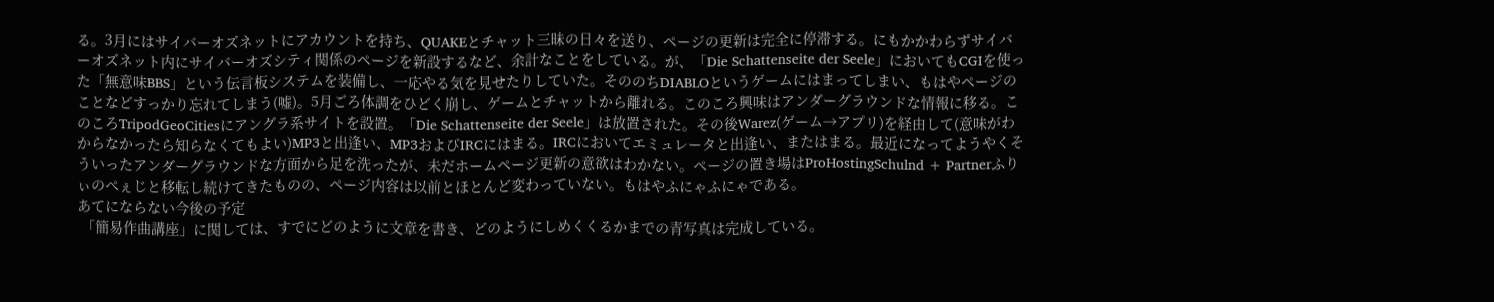る。3月にはサイバーオズネットにアカウントを持ち、QUAKEとチャット三昧の日々を送り、ページの更新は完全に停滞する。にもかかわらずサイバーオズネット内にサイバーオズシティ関係のページを新設するなど、余計なことをしている。が、「Die Schattenseite der Seele」においてもCGIを使った「無意味BBS」という伝言板システムを装備し、一応やる気を見せたりしていた。そののちDIABLOというゲームにはまってしまい、もはやページのことなどすっかり忘れてしまう(嘘)。5月ごろ体調をひどく崩し、ゲームとチャットから離れる。このころ興味はアンダーグラウンドな情報に移る。このころTripodGeoCitiesにアングラ系サイトを設置。「Die Schattenseite der Seele」は放置された。その後Warez(ゲーム→アプリ)を経由して(意味がわからなかったら知らなくてもよい)MP3と出逢い、MP3およびIRCにはまる。IRCにおいてエミュレータと出逢い、またはまる。最近になってようやくそういったアンダーグラウンドな方面から足を洗ったが、未だホームページ更新の意欲はわかない。ページの置き場はProHostingSchulnd + Partnerふりぃのぺぇじと移転し続けてきたものの、ページ内容は以前とほとんど変わっていない。もはやふにゃふにゃである。
あてにならない今後の予定
 「簡易作曲講座」に関しては、すでにどのように文章を書き、どのようにしめくくるかまでの青写真は完成している。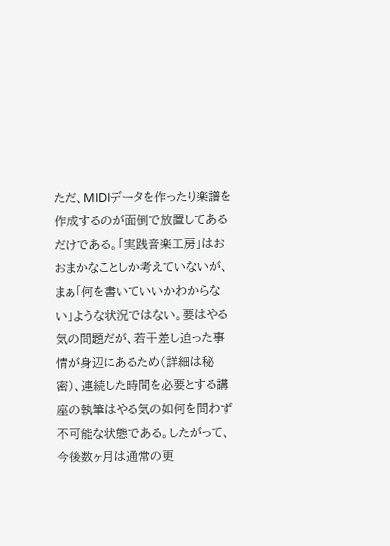ただ、MIDIデータを作ったり楽譜を作成するのが面倒で放置してあるだけである。「実践音楽工房」はおおまかなことしか考えていないが、まぁ「何を書いていいかわからない」ような状況ではない。要はやる気の問題だが、若干差し迫った事情が身辺にあるため(詳細は秘密)、連続した時間を必要とする講座の執筆はやる気の如何を問わず不可能な状態である。したがって、今後数ヶ月は通常の更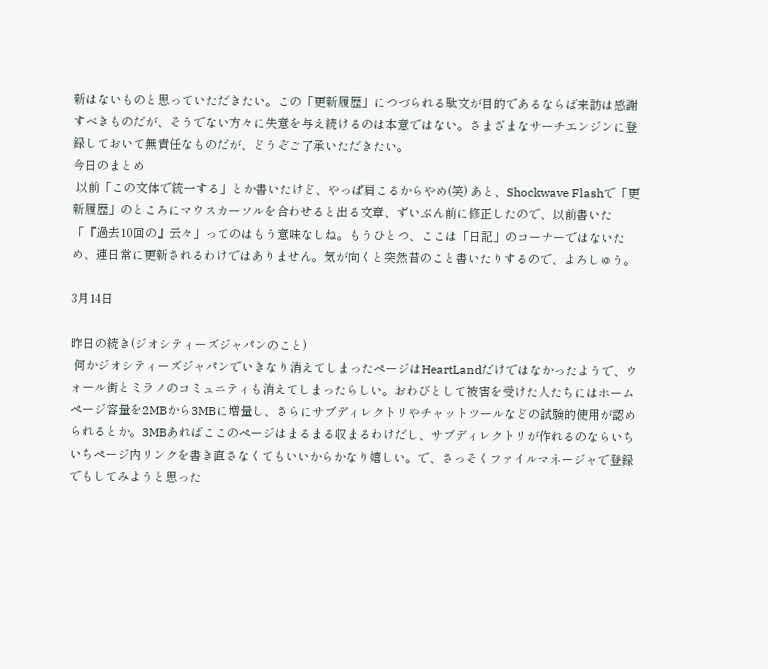新はないものと思っていただきたい。この「更新履歴」につづられる駄文が目的であるならば来訪は感謝すべきものだが、そうでない方々に失意を与え続けるのは本意ではない。さまざまなサーチエンジンに登録しておいて無責任なものだが、どうぞご了承いただきたい。
今日のまとめ
 以前「この文体で統一する」とか書いたけど、やっぱ肩こるからやめ(笑) あと、Shockwave Flashで「更新履歴」のところにマウスカーソルを合わせると出る文章、ずいぶん前に修正したので、以前書いた「『過去10回の』云々」ってのはもう意味なしね。もうひとつ、ここは「日記」のコーナーではないため、連日常に更新されるわけではありません。気が向くと突然昔のこと書いたりするので、よろしゅう。

3月14日

昨日の続き(ジオシティーズジャパンのこと)
 何かジオシティーズジャパンでいきなり消えてしまったページはHeartLandだけではなかったようで、ウォール街とミラノのコミュニティも消えてしまったらしい。おわびとして被害を受けた人たちにはホームページ容量を2MBから3MBに増量し、さらにサブディレクトリやチャットツールなどの試験的使用が認められるとか。3MBあればここのページはまるまる収まるわけだし、サブディレクトリが作れるのならいちいちページ内リンクを書き直さなくてもいいからかなり嬉しい。で、さっそくファイルマネージャで登録でもしてみようと思った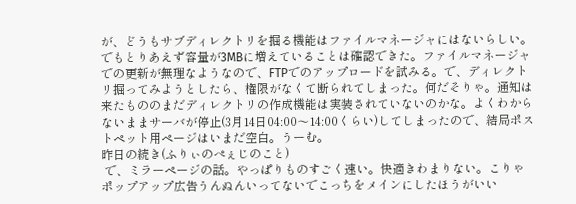が、どうもサブディレクトリを掘る機能はファイルマネージャにはないらしい。でもとりあえず容量が3MBに増えていることは確認できた。ファイルマネージャでの更新が無理なようなので、FTPでのアップロードを試みる。で、ディレクトリ掘ってみようとしたら、権限がなくて断られてしまった。何だそりゃ。通知は来たもののまだディレクトリの作成機能は実装されていないのかな。よくわからないままサーバが停止(3月14日04:00〜14:00くらい)してしまったので、結局ポストペット用ページはいまだ空白。うーむ。
昨日の続き(ふりぃのぺぇじのこと)
 で、ミラーページの話。やっぱりものすごく速い。快適きわまりない。こりゃポップアップ広告うんぬんいってないでこっちをメインにしたほうがいい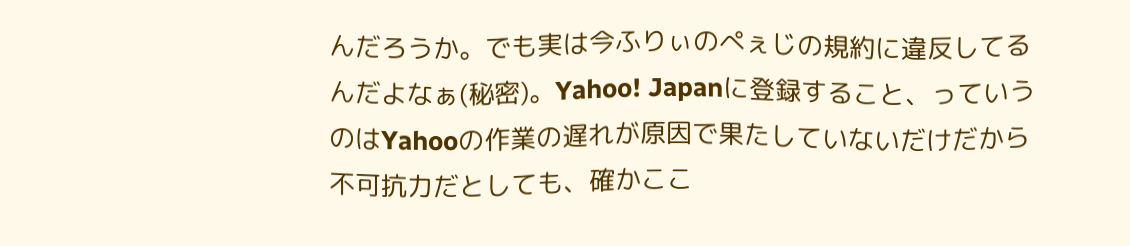んだろうか。でも実は今ふりぃのぺぇじの規約に違反してるんだよなぁ(秘密)。Yahoo! Japanに登録すること、っていうのはYahooの作業の遅れが原因で果たしていないだけだから不可抗力だとしても、確かここ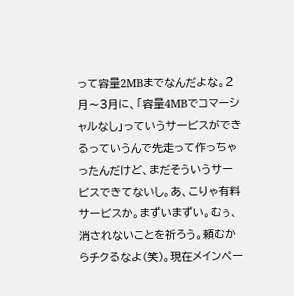って容量2MBまでなんだよな。2月〜3月に、「容量4MBでコマーシャルなし」っていうサービスができるっていうんで先走って作っちゃったんだけど、まだそういうサービスできてないし。あ、こりゃ有料サービスか。まずいまずい。むぅ、消されないことを祈ろう。頼むからチクるなよ(笑)。現在メインペー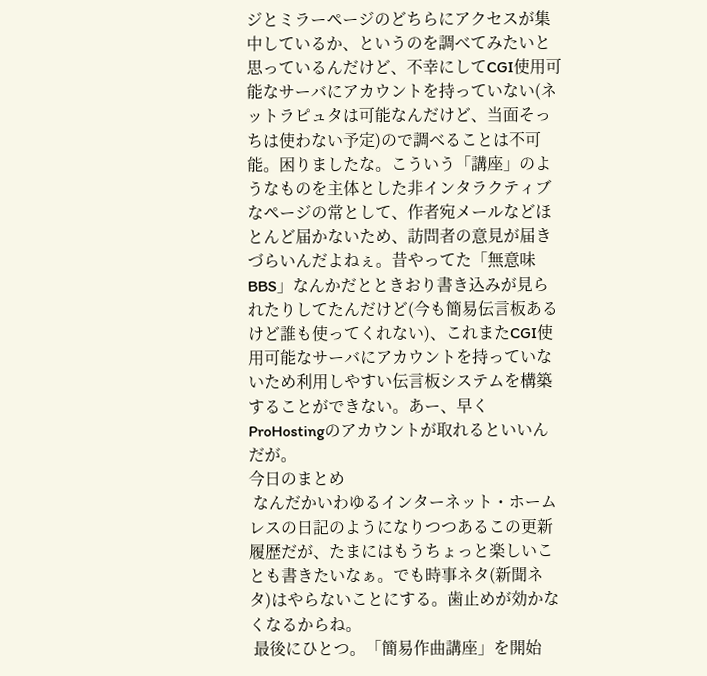ジとミラーページのどちらにアクセスが集中しているか、というのを調べてみたいと思っているんだけど、不幸にしてCGI使用可能なサーバにアカウントを持っていない(ネットラピュタは可能なんだけど、当面そっちは使わない予定)ので調べることは不可能。困りましたな。こういう「講座」のようなものを主体とした非インタラクティブなページの常として、作者宛メールなどほとんど届かないため、訪問者の意見が届きづらいんだよねぇ。昔やってた「無意味BBS」なんかだとときおり書き込みが見られたりしてたんだけど(今も簡易伝言板あるけど誰も使ってくれない)、これまたCGI使用可能なサーバにアカウントを持っていないため利用しやすい伝言板システムを構築することができない。あー、早くProHostingのアカウントが取れるといいんだが。
今日のまとめ
 なんだかいわゆるインターネット・ホームレスの日記のようになりつつあるこの更新履歴だが、たまにはもうちょっと楽しいことも書きたいなぁ。でも時事ネタ(新聞ネタ)はやらないことにする。歯止めが効かなくなるからね。
 最後にひとつ。「簡易作曲講座」を開始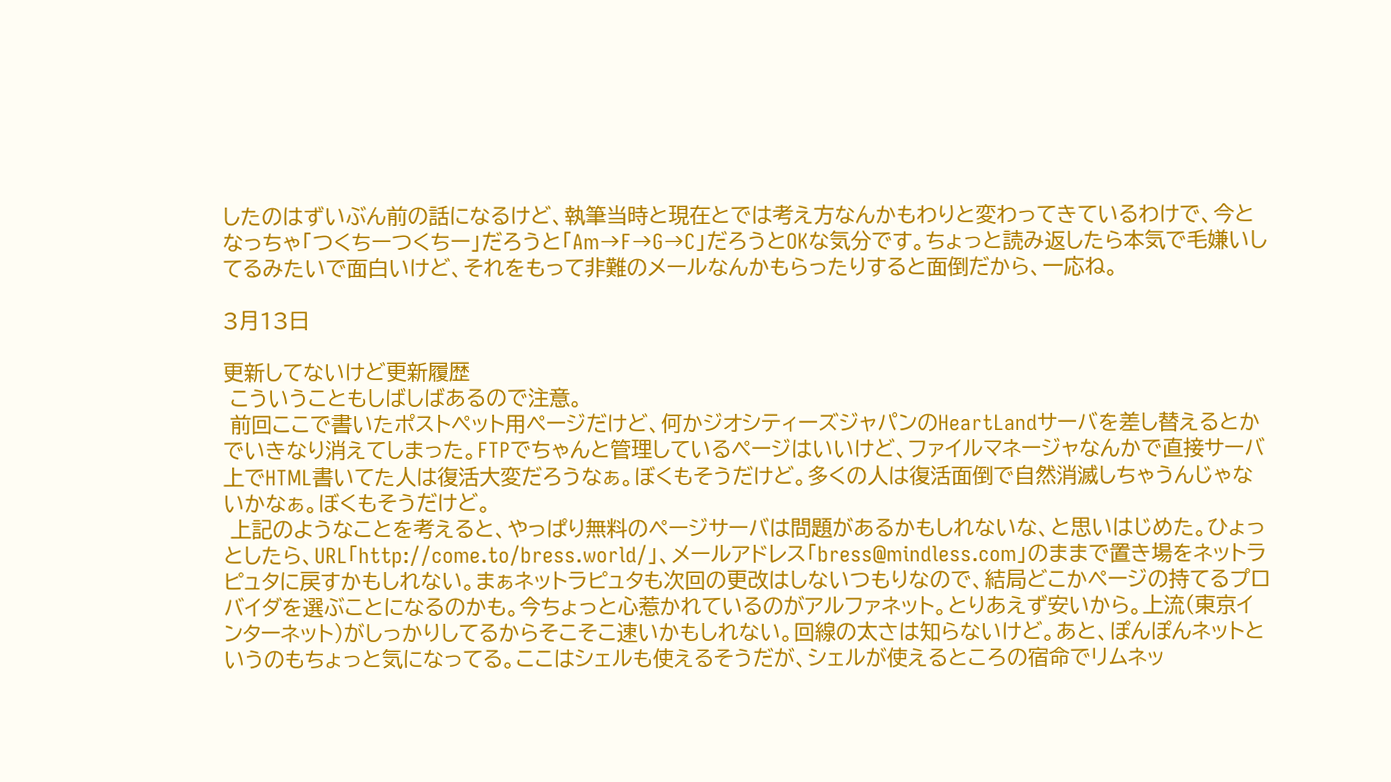したのはずいぶん前の話になるけど、執筆当時と現在とでは考え方なんかもわりと変わってきているわけで、今となっちゃ「つくちーつくちー」だろうと「Am→F→G→C」だろうとOKな気分です。ちょっと読み返したら本気で毛嫌いしてるみたいで面白いけど、それをもって非難のメールなんかもらったりすると面倒だから、一応ね。

3月13日

更新してないけど更新履歴
 こういうこともしばしばあるので注意。
 前回ここで書いたポストペット用ページだけど、何かジオシティーズジャパンのHeartLandサーバを差し替えるとかでいきなり消えてしまった。FTPでちゃんと管理しているページはいいけど、ファイルマネージャなんかで直接サーバ上でHTML書いてた人は復活大変だろうなぁ。ぼくもそうだけど。多くの人は復活面倒で自然消滅しちゃうんじゃないかなぁ。ぼくもそうだけど。
 上記のようなことを考えると、やっぱり無料のページサーバは問題があるかもしれないな、と思いはじめた。ひょっとしたら、URL「http://come.to/bress.world/」、メールアドレス「bress@mindless.com」のままで置き場をネットラピュタに戻すかもしれない。まぁネットラピュタも次回の更改はしないつもりなので、結局どこかページの持てるプロバイダを選ぶことになるのかも。今ちょっと心惹かれているのがアルファネット。とりあえず安いから。上流(東京インターネット)がしっかりしてるからそこそこ速いかもしれない。回線の太さは知らないけど。あと、ぽんぽんネットというのもちょっと気になってる。ここはシェルも使えるそうだが、シェルが使えるところの宿命でリムネッ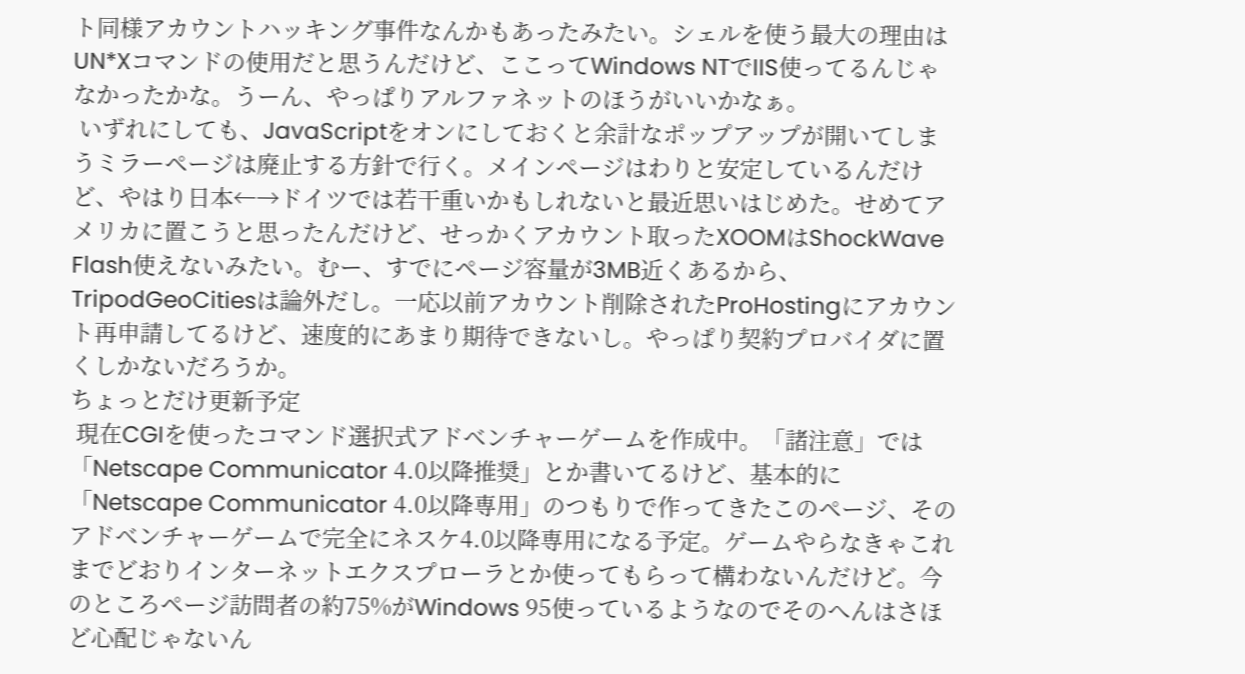ト同様アカウントハッキング事件なんかもあったみたい。シェルを使う最大の理由はUN*Xコマンドの使用だと思うんだけど、ここってWindows NTでIIS使ってるんじゃなかったかな。うーん、やっぱりアルファネットのほうがいいかなぁ。
 いずれにしても、JavaScriptをオンにしておくと余計なポップアップが開いてしまうミラーページは廃止する方針で行く。メインページはわりと安定しているんだけど、やはり日本←→ドイツでは若干重いかもしれないと最近思いはじめた。せめてアメリカに置こうと思ったんだけど、せっかくアカウント取ったXOOMはShockWave Flash使えないみたい。むー、すでにページ容量が3MB近くあるから、TripodGeoCitiesは論外だし。一応以前アカウント削除されたProHostingにアカウント再申請してるけど、速度的にあまり期待できないし。やっぱり契約プロバイダに置くしかないだろうか。
ちょっとだけ更新予定
 現在CGIを使ったコマンド選択式アドベンチャーゲームを作成中。「諸注意」では「Netscape Communicator 4.0以降推奨」とか書いてるけど、基本的に「Netscape Communicator 4.0以降専用」のつもりで作ってきたこのページ、そのアドベンチャーゲームで完全にネスケ4.0以降専用になる予定。ゲームやらなきゃこれまでどおりインターネットエクスプローラとか使ってもらって構わないんだけど。今のところページ訪問者の約75%がWindows 95使っているようなのでそのへんはさほど心配じゃないん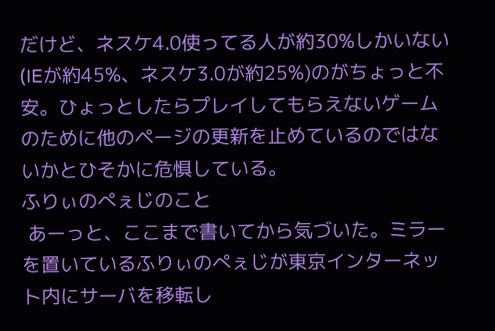だけど、ネスケ4.0使ってる人が約30%しかいない(IEが約45%、ネスケ3.0が約25%)のがちょっと不安。ひょっとしたらプレイしてもらえないゲームのために他のページの更新を止めているのではないかとひそかに危惧している。
ふりぃのぺぇじのこと
 あーっと、ここまで書いてから気づいた。ミラーを置いているふりぃのぺぇじが東京インターネット内にサーバを移転し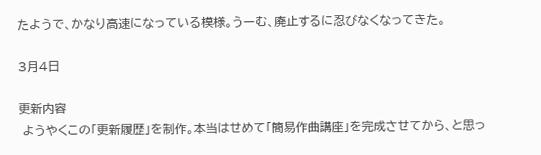たようで、かなり高速になっている模様。うーむ、廃止するに忍びなくなってきた。

3月4日

更新内容
 ようやくこの「更新履歴」を制作。本当はせめて「簡易作曲講座」を完成させてから、と思っ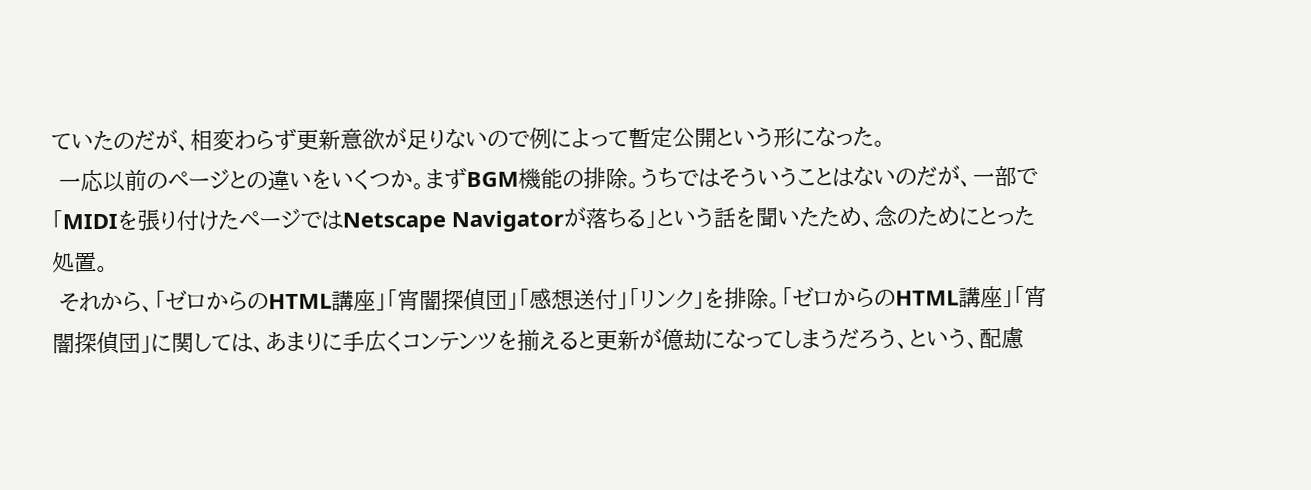ていたのだが、相変わらず更新意欲が足りないので例によって暫定公開という形になった。
 一応以前のページとの違いをいくつか。まずBGM機能の排除。うちではそういうことはないのだが、一部で「MIDIを張り付けたページではNetscape Navigatorが落ちる」という話を聞いたため、念のためにとった処置。
 それから、「ゼロからのHTML講座」「宵闇探偵団」「感想送付」「リンク」を排除。「ゼロからのHTML講座」「宵闇探偵団」に関しては、あまりに手広くコンテンツを揃えると更新が億劫になってしまうだろう、という、配慮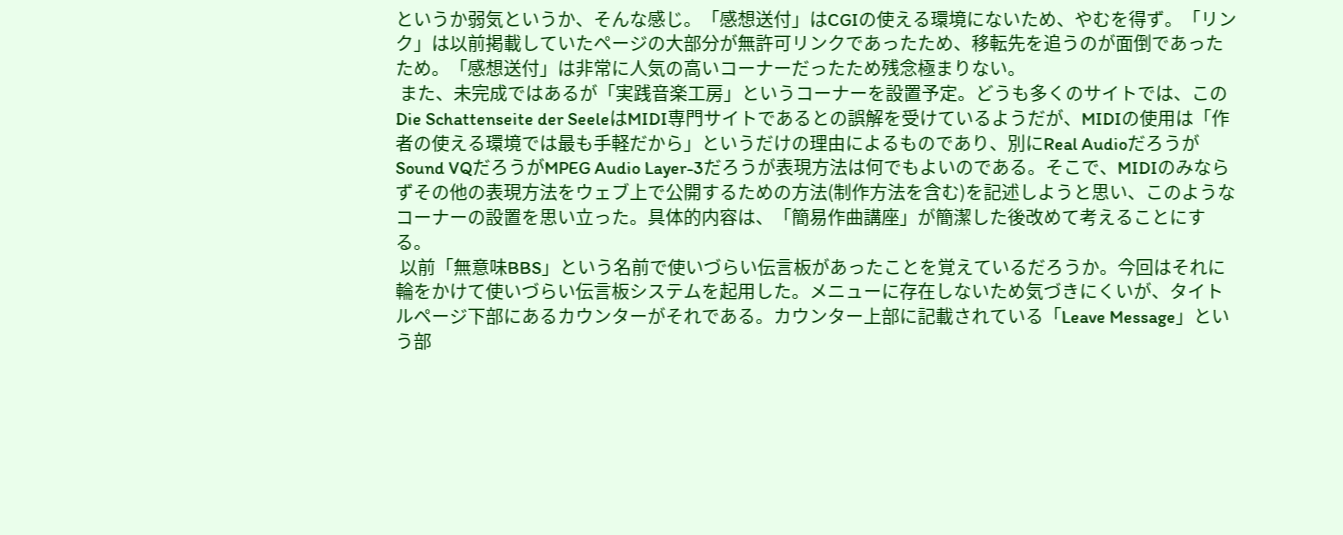というか弱気というか、そんな感じ。「感想送付」はCGIの使える環境にないため、やむを得ず。「リンク」は以前掲載していたページの大部分が無許可リンクであったため、移転先を追うのが面倒であったため。「感想送付」は非常に人気の高いコーナーだったため残念極まりない。
 また、未完成ではあるが「実践音楽工房」というコーナーを設置予定。どうも多くのサイトでは、このDie Schattenseite der SeeleはMIDI専門サイトであるとの誤解を受けているようだが、MIDIの使用は「作者の使える環境では最も手軽だから」というだけの理由によるものであり、別にReal AudioだろうがSound VQだろうがMPEG Audio Layer-3だろうが表現方法は何でもよいのである。そこで、MIDIのみならずその他の表現方法をウェブ上で公開するための方法(制作方法を含む)を記述しようと思い、このようなコーナーの設置を思い立った。具体的内容は、「簡易作曲講座」が簡潔した後改めて考えることにする。
 以前「無意味BBS」という名前で使いづらい伝言板があったことを覚えているだろうか。今回はそれに輪をかけて使いづらい伝言板システムを起用した。メニューに存在しないため気づきにくいが、タイトルページ下部にあるカウンターがそれである。カウンター上部に記載されている「Leave Message」という部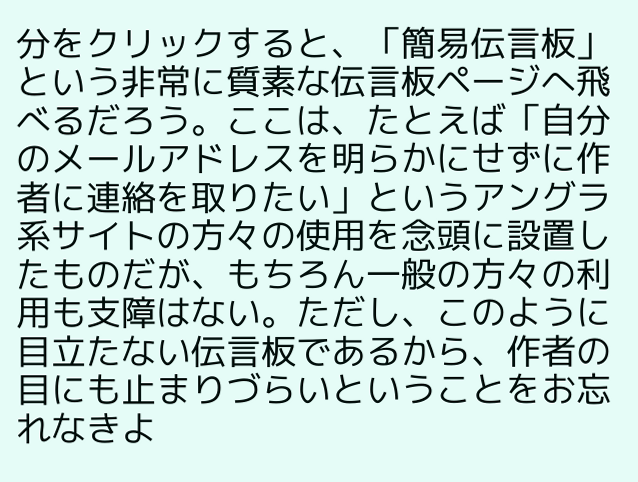分をクリックすると、「簡易伝言板」という非常に質素な伝言板ページへ飛べるだろう。ここは、たとえば「自分のメールアドレスを明らかにせずに作者に連絡を取りたい」というアングラ系サイトの方々の使用を念頭に設置したものだが、もちろん一般の方々の利用も支障はない。ただし、このように目立たない伝言板であるから、作者の目にも止まりづらいということをお忘れなきよ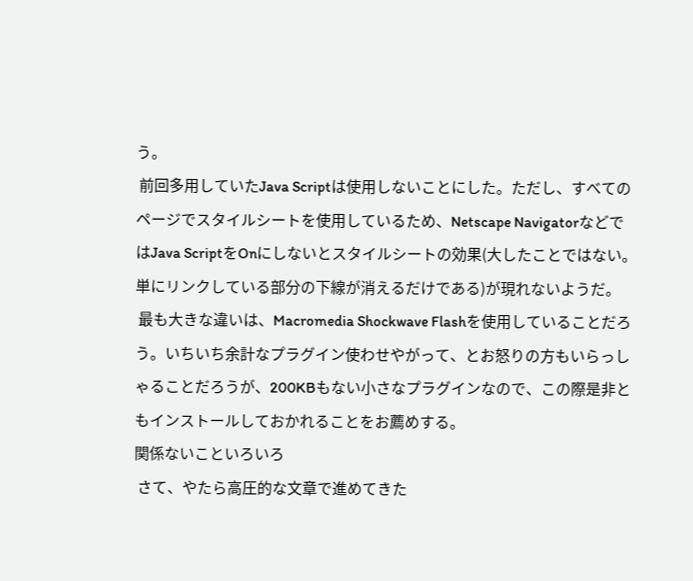う。
 前回多用していたJava Scriptは使用しないことにした。ただし、すべてのページでスタイルシートを使用しているため、Netscape NavigatorなどではJava ScriptをOnにしないとスタイルシートの効果(大したことではない。単にリンクしている部分の下線が消えるだけである)が現れないようだ。
 最も大きな違いは、Macromedia Shockwave Flashを使用していることだろう。いちいち余計なプラグイン使わせやがって、とお怒りの方もいらっしゃることだろうが、200KBもない小さなプラグインなので、この際是非ともインストールしておかれることをお薦めする。
関係ないこといろいろ
 さて、やたら高圧的な文章で進めてきた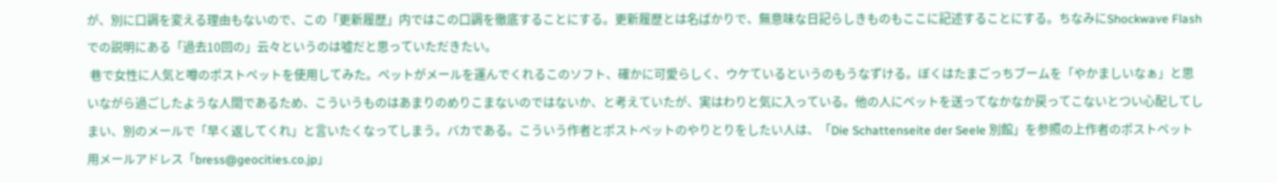が、別に口調を変える理由もないので、この「更新履歴」内ではこの口調を徹底することにする。更新履歴とは名ばかりで、無意味な日記らしきものもここに記述することにする。ちなみにShockwave Flashでの説明にある「過去10回の」云々というのは嘘だと思っていただきたい。
 巷で女性に人気と噂のポストペットを使用してみた。ペットがメールを運んでくれるこのソフト、確かに可愛らしく、ウケているというのもうなずける。ぼくはたまごっちブームを「やかましいなぁ」と思いながら過ごしたような人間であるため、こういうものはあまりのめりこまないのではないか、と考えていたが、実はわりと気に入っている。他の人にペットを送ってなかなか戻ってこないとつい心配してしまい、別のメールで「早く返してくれ」と言いたくなってしまう。バカである。こういう作者とポストペットのやりとりをしたい人は、「Die Schattenseite der Seele 別館」を参照の上作者のポストペット用メールアドレス「bress@geocities.co.jp」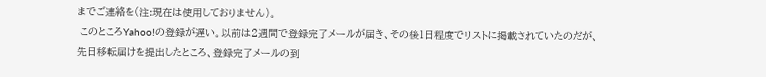までご連絡を(注:現在は使用しておりません)。
 このところYahoo!の登録が遅い。以前は2週間で登録完了メールが届き、その後1日程度でリストに掲載されていたのだが、先日移転届けを提出したところ、登録完了メールの到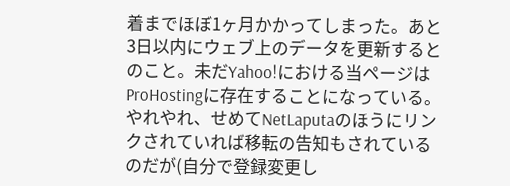着までほぼ1ヶ月かかってしまった。あと3日以内にウェブ上のデータを更新するとのこと。未だYahoo!における当ページはProHostingに存在することになっている。やれやれ、せめてNetLaputaのほうにリンクされていれば移転の告知もされているのだが(自分で登録変更し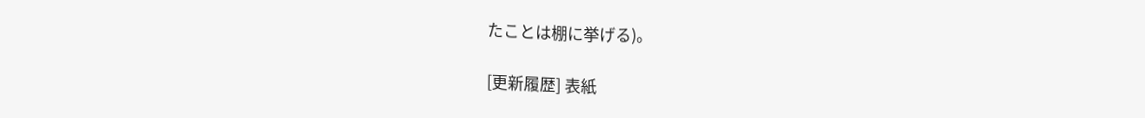たことは棚に挙げる)。

[更新履歴] 表紙